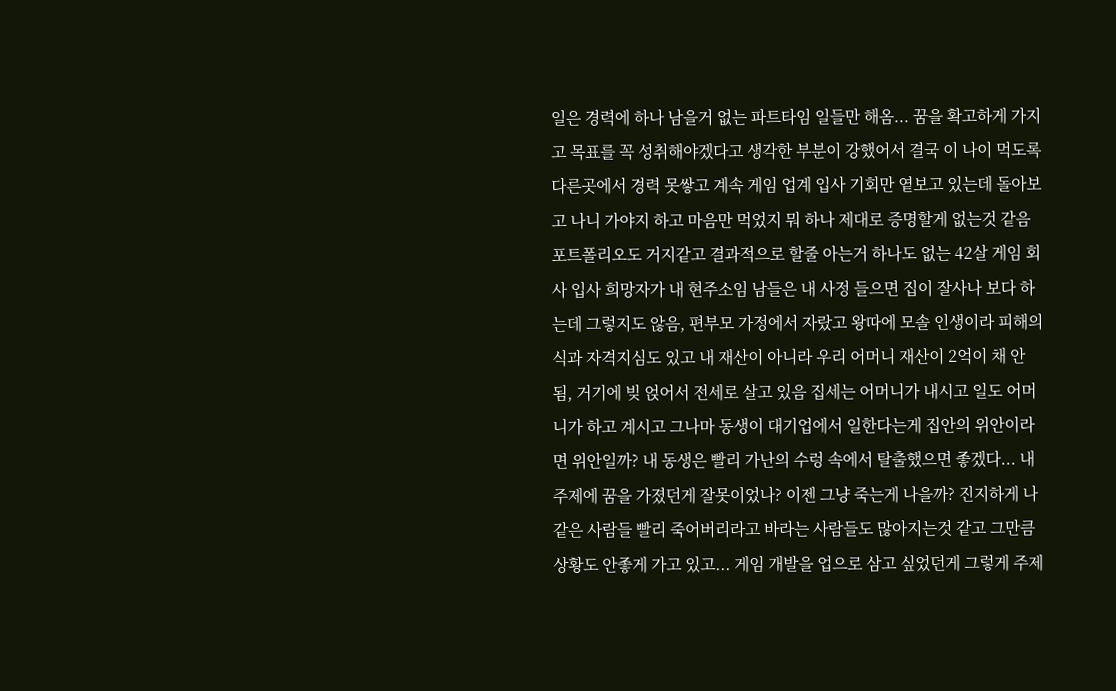일은 경력에 하나 남을거 없는 파트타임 일들만 해옴... 꿈을 확고하게 가지고 목표를 꼭 성취해야겠다고 생각한 부분이 강했어서 결국 이 나이 먹도록 다른곳에서 경력 못쌓고 계속 게임 업계 입사 기회만 옅보고 있는데 돌아보고 나니 가야지 하고 마음만 먹었지 뭐 하나 제대로 증명할게 없는것 같음 포트폴리오도 거지같고 결과적으로 할줄 아는거 하나도 없는 42살 게임 회사 입사 희망자가 내 현주소임 남들은 내 사정 들으면 집이 잘사나 보다 하는데 그렇지도 않음, 편부모 가정에서 자랐고 왕따에 모솔 인생이라 피해의식과 자격지심도 있고 내 재산이 아니라 우리 어머니 재산이 2억이 채 안됨, 거기에 빚 얹어서 전세로 살고 있음 집세는 어머니가 내시고 일도 어머니가 하고 계시고 그나마 동생이 대기업에서 일한다는게 집안의 위안이라면 위안일까? 내 동생은 빨리 가난의 수렁 속에서 탈출했으면 좋겠다... 내 주제에 꿈을 가졌던게 잘못이었나? 이젠 그냥 죽는게 나을까? 진지하게 나 같은 사람들 빨리 죽어버리라고 바라는 사람들도 많아지는것 같고 그만큼 상황도 안좋게 가고 있고... 게임 개발을 업으로 삼고 싶었던게 그렇게 주제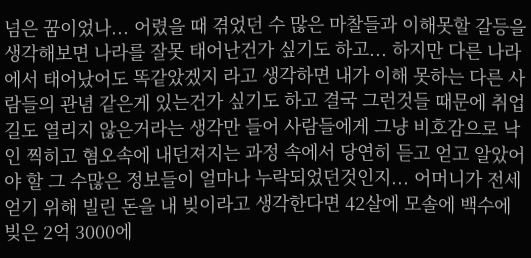넘은 꿈이었나... 어렸을 때 겪었던 수 많은 마찰들과 이해못할 갈등을 생각해보면 나라를 잘못 태어난건가 싶기도 하고... 하지만 다른 나라에서 태어났어도 똑같았겠지 라고 생각하면 내가 이해 못하는 다른 사람들의 관념 같은게 있는건가 싶기도 하고 결국 그런것들 때문에 취업길도 열리지 않은거라는 생각만 들어 사람들에게 그냥 비호감으로 낙인 찍히고 혐오속에 내던져지는 과정 속에서 당연히 듣고 얻고 알았어야 할 그 수많은 정보들이 얼마나 누락되었던것인지... 어머니가 전세 얻기 위해 빌린 돈을 내 빚이라고 생각한다면 42살에 모솔에 백수에 빚은 2억 3000에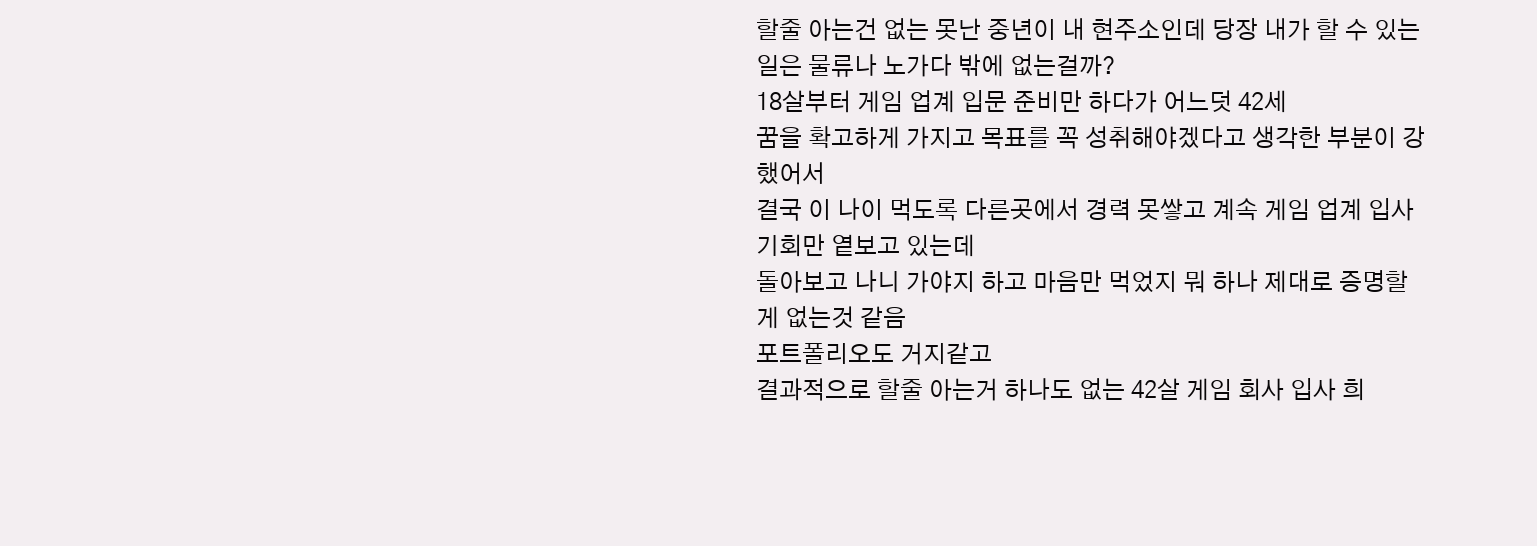할줄 아는건 없는 못난 중년이 내 현주소인데 당장 내가 할 수 있는 일은 물류나 노가다 밖에 없는걸까?
18살부터 게임 업계 입문 준비만 하다가 어느덧 42세
꿈을 확고하게 가지고 목표를 꼭 성취해야겠다고 생각한 부분이 강했어서
결국 이 나이 먹도록 다른곳에서 경력 못쌓고 계속 게임 업계 입사 기회만 옅보고 있는데
돌아보고 나니 가야지 하고 마음만 먹었지 뭐 하나 제대로 증명할게 없는것 같음
포트폴리오도 거지같고
결과적으로 할줄 아는거 하나도 없는 42살 게임 회사 입사 희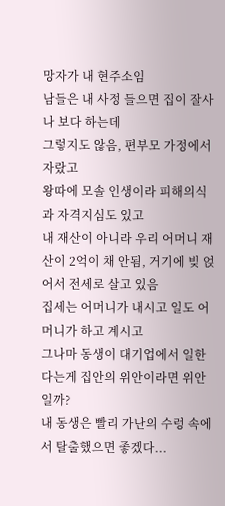망자가 내 현주소임
남들은 내 사정 들으면 집이 잘사나 보다 하는데
그렇지도 않음, 편부모 가정에서 자랐고
왕따에 모솔 인생이라 피해의식과 자격지심도 있고
내 재산이 아니라 우리 어머니 재산이 2억이 채 안됨, 거기에 빚 얹어서 전세로 살고 있음
집세는 어머니가 내시고 일도 어머니가 하고 계시고
그나마 동생이 대기업에서 일한다는게 집안의 위안이라면 위안일까?
내 동생은 빨리 가난의 수렁 속에서 탈출했으면 좋겠다...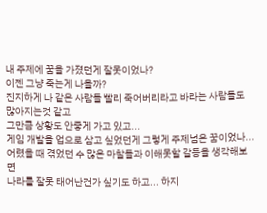내 주제에 꿈을 가졌던게 잘못이었나?
이젠 그냥 죽는게 나을까?
진지하게 나 같은 사람들 빨리 죽어버리라고 바라는 사람들도 많아지는것 같고
그만큼 상황도 안좋게 가고 있고...
게임 개발을 업으로 삼고 싶었던게 그렇게 주제넘은 꿈이었나...
어렸을 때 겪었던 수 많은 마찰들과 이해못할 갈등을 생각해보면
나라를 잘못 태어난건가 싶기도 하고... 하지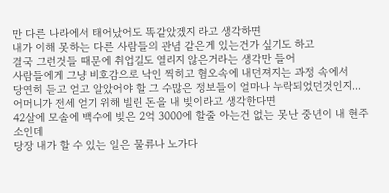만 다른 나라에서 태어났어도 똑같았겠지 라고 생각하면
내가 이해 못하는 다른 사람들의 관념 같은게 있는건가 싶기도 하고
결국 그런것들 때문에 취업길도 열리지 않은거라는 생각만 들어
사람들에게 그냥 비호감으로 낙인 찍히고 혐오속에 내던져지는 과정 속에서
당연히 듣고 얻고 알았어야 할 그 수많은 정보들이 얼마나 누락되었던것인지...
어머니가 전세 얻기 위해 빌린 돈을 내 빚이라고 생각한다면
42살에 모솔에 백수에 빚은 2억 3000에 할줄 아는건 없는 못난 중년이 내 현주소인데
당장 내가 할 수 있는 일은 물류나 노가다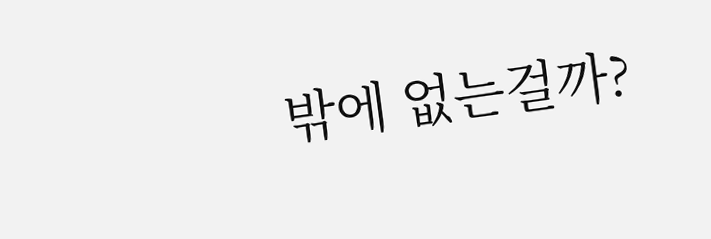밖에 없는걸까?